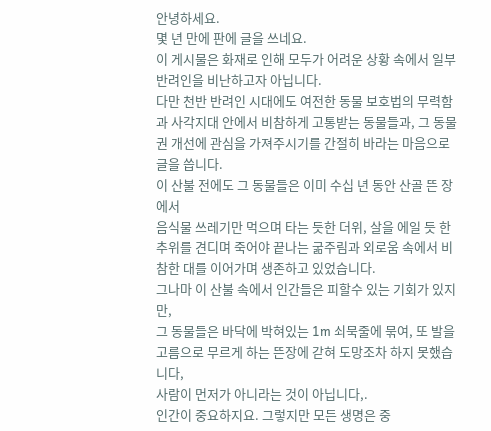안녕하세요.
몇 년 만에 판에 글을 쓰네요.
이 게시물은 화재로 인해 모두가 어려운 상황 속에서 일부 반려인을 비난하고자 아닙니다.
다만 천반 반려인 시대에도 여전한 동물 보호법의 무력함과 사각지대 안에서 비참하게 고통받는 동물들과, 그 동물권 개선에 관심을 가져주시기를 간절히 바라는 마음으로 글을 씁니다.
이 산불 전에도 그 동물들은 이미 수십 년 동안 산골 뜬 장에서
음식물 쓰레기만 먹으며 타는 듯한 더위, 살을 에일 듯 한 추위를 견디며 죽어야 끝나는 굶주림과 외로움 속에서 비참한 대를 이어가며 생존하고 있었습니다.
그나마 이 산불 속에서 인간들은 피할수 있는 기회가 있지만,
그 동물들은 바닥에 박혀있는 1m 쇠묵줄에 묶여, 또 발을 고름으로 무르게 하는 뜬장에 갇혀 도망조차 하지 못했습니다,
사람이 먼저가 아니라는 것이 아닙니다,.
인간이 중요하지요. 그렇지만 모든 생명은 중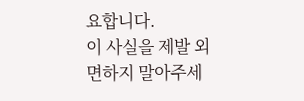요합니다.
이 사실을 제발 외면하지 말아주세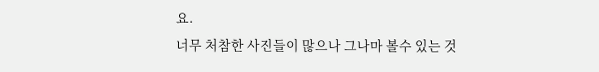요.
너무 처참한 사진들이 많으나 그나마 볼수 있는 것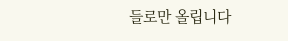들로만 올립니다